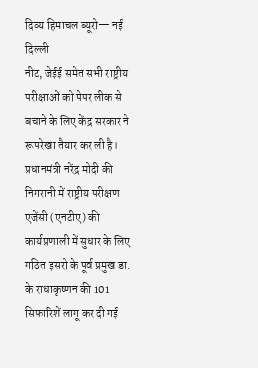दिव्य हिमाचल ब्यूरो— नई दिल्ली
नीट, जेईई समेत सभी राष्ट्रीय परीक्षाओं को पेपर लीक से बचाने के लिए केंद्र सरकार ने रूपरेखा तैयार कर ली है। प्रधानमंत्री नरेंद्र मोदी की निगरानी में राष्ट्रीय परीक्षण एजेंसी (एनटीए) की कार्यप्रणाली में सुधार के लिए गठित इसरो के पूर्व प्रमुख डा. के राधाकृष्णन की 101 सिफारिशें लागू कर दी गई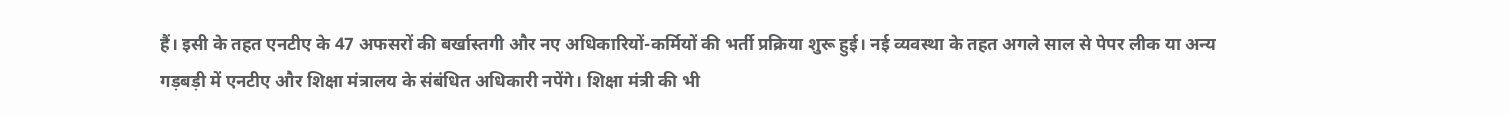हैं। इसी के तहत एनटीए के 47 अफसरों की बर्खास्तगी और नए अधिकारियों-कर्मियों की भर्ती प्रक्रिया शुरू हुई। नई व्यवस्था के तहत अगले साल से पेपर लीक या अन्य गड़बड़ी में एनटीए और शिक्षा मंत्रालय के संबंधित अधिकारी नपेंगे। शिक्षा मंत्री की भी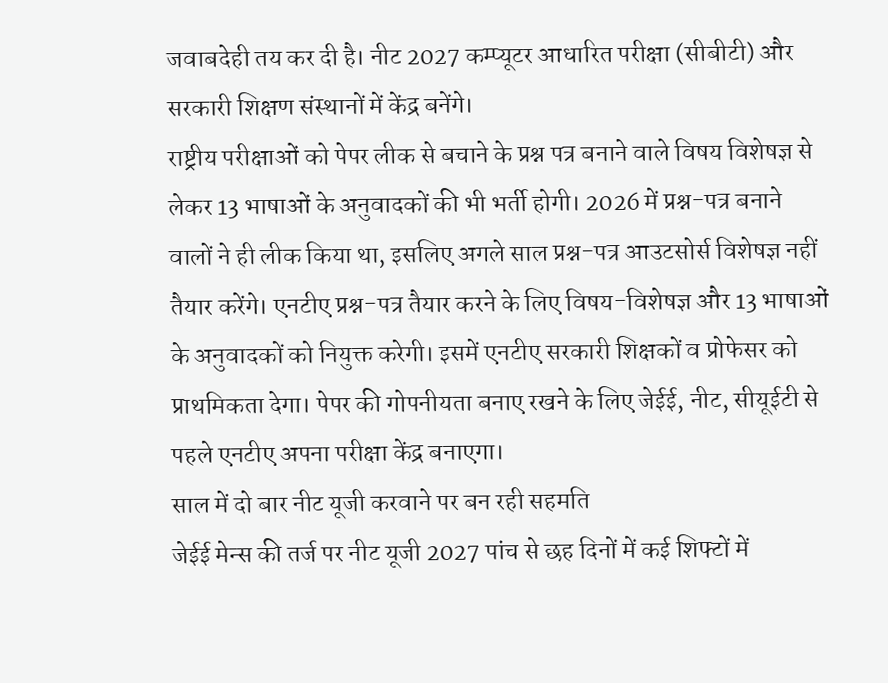जवाबदेही तय कर दी है। नीट 2027 कम्प्यूटर आधारित परीक्षा (सीबीटी) और सरकारी शिक्षण संस्थानों में केंद्र बनेंगे।
राष्ट्रीय परीक्षाओं को पेपर लीक से बचाने के प्रश्न पत्र बनाने वाले विषय विशेषज्ञ से लेकर 13 भाषाओं के अनुवादकों की भी भर्ती होगी। 2026 में प्रश्न-पत्र बनाने वालों ने ही लीक किया था, इसलिए अगले साल प्रश्न-पत्र आउटसोर्स विशेषज्ञ नहीं तैयार करेंगे। एनटीए प्रश्न-पत्र तैयार करने के लिए विषय-विशेषज्ञ और 13 भाषाओं के अनुवादकों को नियुक्त करेगी। इसमें एनटीए सरकारी शिक्षकों व प्रोफेसर को प्राथमिकता देगा। पेपर की गोपनीयता बनाए रखने के लिए जेईई, नीट, सीयूईटी से पहले एनटीए अपना परीक्षा केंद्र बनाएगा।
साल में दो बार नीट यूजी करवाने पर बन रही सहमति
जेईई मेन्स की तर्ज पर नीट यूजी 2027 पांच से छह दिनों में कई शिफ्टों में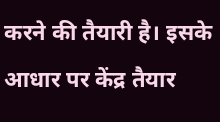करने की तैयारी है। इसके आधार पर केंद्र तैयार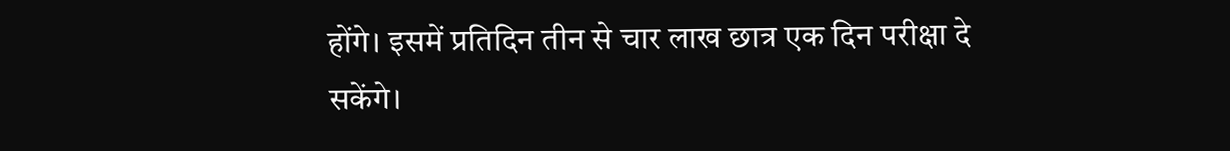होंगे। इसमें प्रतिदिन तीन से चार लाख छात्र एक दिन परीक्षा दे सकेंगे।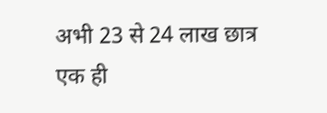अभी 23 से 24 लाख छात्र एक ही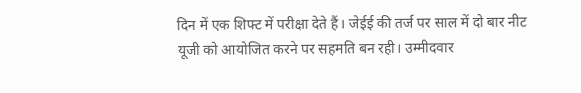दिन में एक शिफ्ट में परीक्षा देते हैं। जेईई की तर्ज पर साल में दो बार नीट यूजी को आयोजित करने पर सहमति बन रही। उम्मीदवार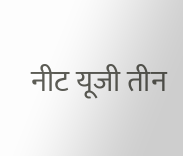नीट यूजी तीन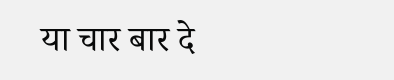या चार बार दे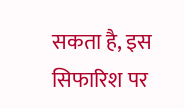सकता है, इस सिफारिश पर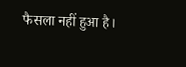फैसला नहीं हुआ है।